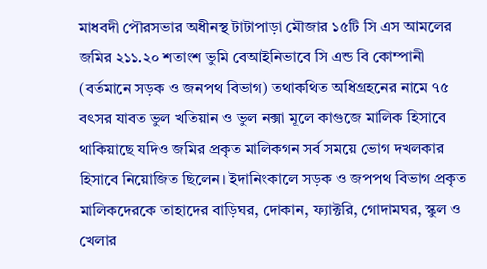মাধবদী পৌরসভার অধীনস্থ টাটাপাড়া মৌজার ১৫টি সি এস আমলের জমির ২১১.২০ শতাংশ ভুমি বেআইনিভাবে সি এন্ড বি কোম্পানী (বর্তমানে সড়ক ও জনপথ বিভাগ) তথাকথিত অধিগ্রহনের নামে ৭৫ বৎসর যাবত ভুল খতিয়ান ও ভুল নক্সা মূলে কাগুজে মালিক হিসাবে থাকিয়াছে যদিও জমির প্রকৃত মালিকগন সর্ব সময়ে ভোগ দখলকার হিসাবে নিয়োজিত ছিলেন। ইদানিংকালে সড়ক ও জপপথ বিভাগ প্রকৃত মালিকদেরকে তাহাদের বাড়িঘর, দোকান, ফ্যাক্টরি, গোদামঘর, স্কুল ও খেলার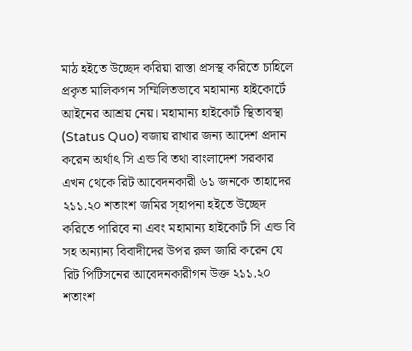মাঠ হইতে উচ্ছেদ করিয়া রাস্তা প্রসস্থ করিতে চাহিলে প্রকৃত মালিকগন সম্মিলিতভাবে মহামান্য হাইকোর্টে আইনের আশ্রয় নেয়। মহামান্য হাইকোর্ট স্থিতাবস্থা (Status Quo) বজায় রাখার জন্য আদেশ প্রদান করেন অর্থাৎ সি এন্ড বি তথা বাংলাদেশ সরকার এখন থেকে রিট আবেদনকারী ৬১ জনকে তাহাদের ২১১.২০ শতাংশ জমির স্হাপনা হইতে উচ্ছেদ করিতে পারিবে না এবং মহামান্য হাইকোর্ট সি এন্ড বি সহ অন্যান্য বিবাদীদের উপর রুল জারি করেন যে রিট পিটিসনের আবেদনকারীগন উক্ত ২১১.২০ শতাংশ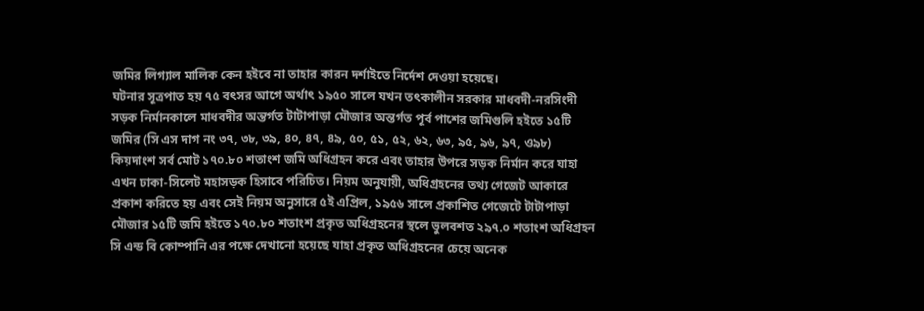জমির লিগ্যাল মালিক কেন হইবে না তাহার কারন দর্শাইতে নির্দেশ দেওয়া হয়েছে।
ঘটনার সূত্রপাত হয় ৭৫ বৎসর আগে অর্থাৎ ১৯৫০ সালে যখন তৎকালীন সরকার মাধবদী-নরসিংদী সড়ক নির্মানকালে মাধবদীর অন্তর্গত টাটাপাড়া মৌজার অন্তর্গত পূর্ব পাশের জমিগুলি হইতে ১৫টি জমির (সি এস দাগ নং ৩৭, ৩৮, ৩৯, ৪০, ৪৭, ৪৯, ৫০, ৫১, ৫২, ৬২, ৬৩, ৯৫, ৯৬, ৯৭, ও৯৮) কিয়দাংশ সর্ব মোট ১৭০.৮০ শতাংশ জমি অধিগ্রহন করে এবং তাহার উপরে সড়ক নির্মান করে যাহা এখন ঢাকা-সিলেট মহাসড়ক হিসাবে পরিচিত। নিয়ম অনুযায়ী, অধিগ্রহনের তথ্য গেজেট আকারে প্রকাশ করিতে হয় এবং সেই নিয়ম অনুসারে ৫ই এপ্রিল, ১৯৫৬ সালে প্রকাশিত গেজেটে টাটাপাড়া মৌজার ১৫টি জমি হইতে ১৭০.৮০ শতাংশ প্রকৃত অধিগ্রহনের স্থলে ভুলবশত ২৯৭.০ শতাংশ অধিগ্রহন সি এন্ড বি কোম্পানি এর পক্ষে দেখানো হয়েছে যাহা প্রকৃত অধিগ্রহনের চেয়ে অনেক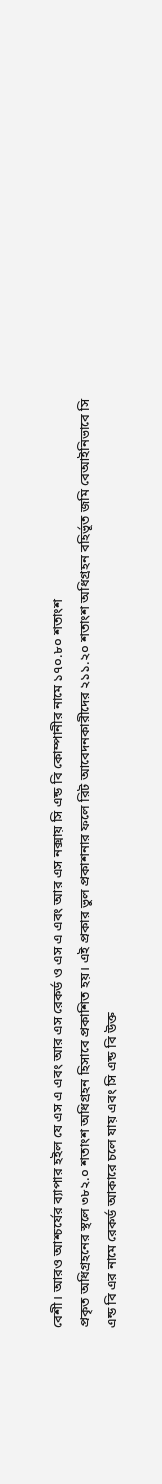বেশী। আরও আশ্চর্যের ব্যাপার হইল যে এস এ এবং আর এস রেকর্ড ও এস এ এবং আর এস নক্সায় সি এন্ড বি কোম্পানীর নামে ১৭০.৮০ শতাংশ
প্রকৃত অধিগ্রহনের স্থলে ৩৮২.০ শতাংশ অধিগ্রহন হিসাবে প্রকাশিত হয়। এই প্রকার ভুল প্রকাশনার ফলে রিট আবেদনকারীদের ২১১.২০ শতাংশ অধিগ্রহন বহির্ভূত জমি বেআইনিভাবে সি এন্ড বি এর নামে রেকর্ড আকারে চলে যায় এবং সি এন্ড বি উক্ত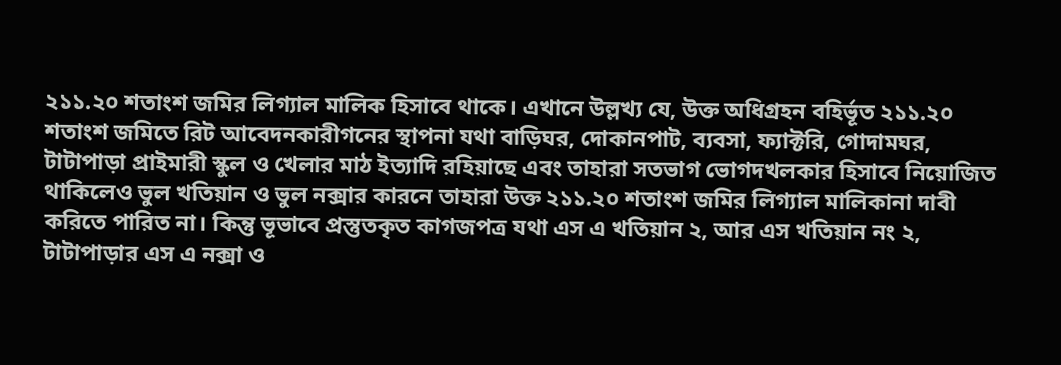২১১.২০ শতাংশ জমির লিগ্যাল মালিক হিসাবে থাকে। এখানে উল্লখ্য যে, উক্ত অধিগ্রহন বহির্ভূত ২১১.২০ শতাংশ জমিতে রিট আবেদনকারীগনের স্থাপনা যথা বাড়িঘর, দোকানপাট, ব্যবসা, ফ্যাক্টরি, গোদামঘর, টাটাপাড়া প্রাইমারী স্কুল ও খেলার মাঠ ইত্যাদি রহিয়াছে এবং তাহারা সতভাগ ভোগদখলকার হিসাবে নিয়োজিত থাকিলেও ভুল খতিয়ান ও ভুল নক্সার কারনে তাহারা উক্ত ২১১.২০ শতাংশ জমির লিগ্যাল মালিকানা দাবী করিতে পারিত না। কিন্তু ভূভাবে প্রস্তুতকৃত কাগজপত্র যথা এস এ খতিয়ান ২, আর এস খতিয়ান নং ২, টাটাপাড়ার এস এ নক্সা ও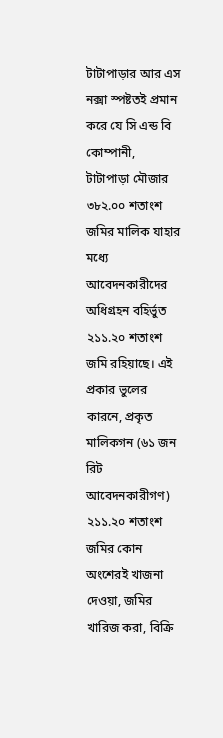টাটাপাড়ার আর এস নক্সা স্পষ্টতই প্রমান করে যে সি এন্ড বি কোম্পানী, টাটাপাড়া মৌজার ৩৮২.০০ শতাংশ জমির মালিক যাহার মধ্যে আবেদনকারীদের অধিগ্রহন বহির্ভুত ২১১.২০ শতাংশ জমি রহিয়াছে। এই প্রকার ভুলের কারনে, প্রকৃত মালিকগন (৬১ জন রিট আবেদনকারীগণ) ২১১.২০ শতাংশ জমির কোন অংশেরই খাজনা দেওয়া, জমির খারিজ করা, বিক্রি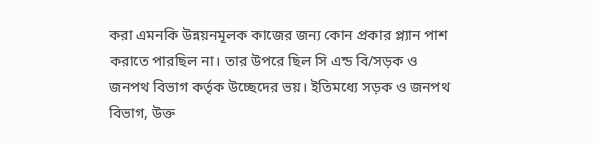করা এমনকি উন্নয়নমূলক কাজের জন্য কোন প্রকার প্ল্যান পাশ করাতে পারছিল না। তার উপরে ছিল সি এন্ড বি/সড়ক ও জনপথ বিভাগ কর্তৃক উচ্ছেদের ভয়। ইতিমধ্যে সড়ক ও জনপথ বিভাগ, উক্ত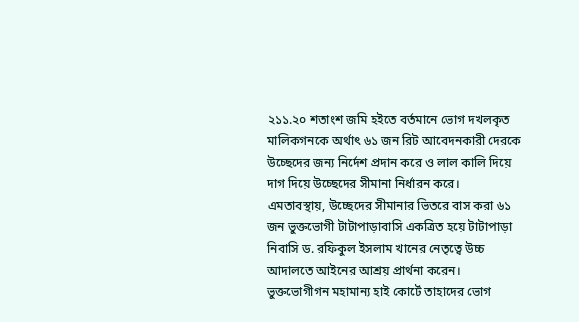২১১.২০ শতাংশ জমি হইতে বর্তমানে ভোগ দখলকৃত মালিকগনকে অর্থাৎ ৬১ জন রিট আবেদনকারী দেরকে উচ্ছেদের জন্য নির্দেশ প্রদান করে ও লাল কালি দিয়ে দাগ দিয়ে উচ্ছেদের সীমানা নির্ধারন করে।
এমতাবস্থায়, উচ্ছেদের সীমানার ভিতরে বাস করা ৬১ জন ভুক্তভোগী টাটাপাড়াবাসি একত্রিত হয়ে টাটাপাড়া নিবাসি ড. রফিকুল ইসলাম খানের নেতৃত্বে উচ্চ আদালতে আইনের আশ্রয় প্রার্থনা করেন। ভুক্তভোগীগন মহামান্য হাই কোর্টে তাহাদের ভোগ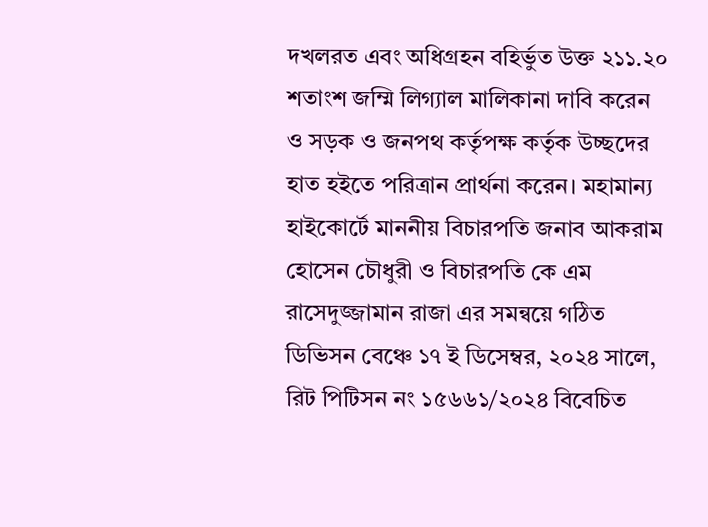দখলরত এবং অধিগ্রহন বহির্ভুত উক্ত ২১১.২০ শতাংশ জম্মি লিগ্যাল মালিকানা দাবি করেন ও সড়ক ও জনপথ কর্তৃপক্ষ কর্তৃক উচ্ছদের হাত হইতে পরিত্রান প্রার্থনা করেন। মহামান্য হাইকোর্টে মাননীয় বিচারপতি জনাব আকরাম হোসেন চৌধুরী ও বিচারপতি কে এম রাসেদুজ্জামান রাজা এর সমন্বয়ে গঠিত ডিভিসন বেঞ্চে ১৭ ই ডিসেম্বর, ২০২৪ সালে, রিট পিটিসন নং ১৫৬৬১/২০২৪ বিবেচিত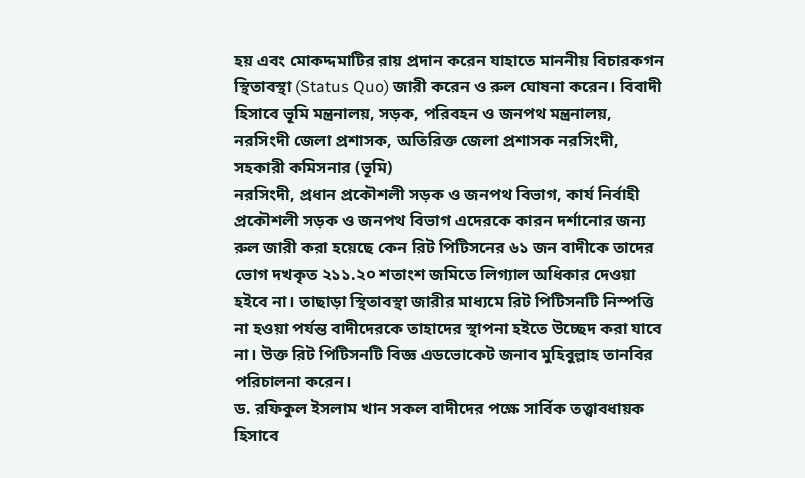হয় এবং মোকদ্দমাটির রায় প্রদান করেন যাহাতে মাননীয় বিচারকগন স্থিতাবস্থা (Status Quo) জারী করেন ও রুল ঘোষনা করেন। বিবাদী হিসাবে ভূমি মন্ত্রনালয়, সড়ক, পরিবহন ও জনপথ মন্ত্রনালয়, নরসিংদী জেলা প্রশাসক, অতিরিক্ত জেলা প্রশাসক নরসিংদী, সহকারী কমিসনার (ভূমি)
নরসিংদী, প্রধান প্রকৌশলী সড়ক ও জনপথ বিভাগ, কার্য নির্বাহী প্রকৌশলী সড়ক ও জনপথ বিভাগ এদেরকে কারন দর্শানোর জন্য রুল জারী করা হয়েছে কেন রিট পিটিসনের ৬১ জন বাদীকে তাদের ভোগ দখকৃত ২১১.২০ শতাংশ জমিতে লিগ্যাল অধিকার দেওয়া হইবে না। তাছাড়া স্থিতাবস্থা জারীর মাধ্যমে রিট পিটিসনটি নিস্পত্তি না হওয়া পর্যন্ত বাদীদেরকে তাহাদের স্থাপনা হইতে উচ্ছেদ করা যাবে না। উক্ত রিট পিটিসনটি বিজ্ঞ এডভোকেট জনাব মুহিবুল্লাহ তানবির পরিচালনা করেন।
ড. রফিকুল ইসলাম খান সকল বাদীদের পক্ষে সার্বিক তত্ত্বাবধায়ক হিসাবে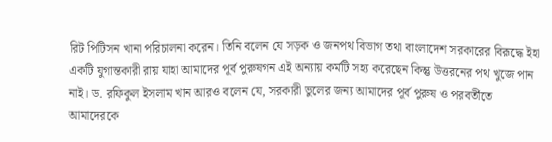রিট পিটিসন খানা পরিচালনা করেন। তিনি বলেন যে সড়ক ও জনপথ বিভাগ তথা বাংলাদেশ সরকারের বিরূদ্ধে ইহা একটি যুগান্তকারী রায় যাহা আমাদের পূর্ব পুরুষগন এই অন্যায় কর্মটি সহ্য করেছেন কিন্তু উত্তরনের পথ খুজে পান নাই। ড. রফিকুল ইসলাম খান আরও বলেন যে, সরকারী ভুলের জন্য আমাদের পূর্ব পুরুষ ও পরবর্তীতে আমাদেরকে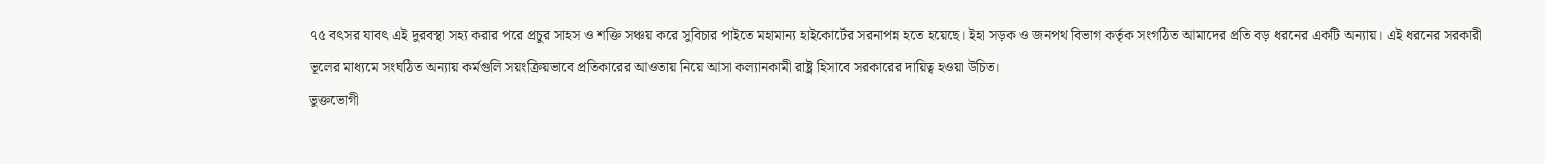৭৫ বৎসর যাবৎ এই দুরবস্থা সহ্য করার পরে প্রচুর সাহস ও শক্তি সঞ্চয় করে সুবিচার পাইতে মহামান্য হাইকোর্টের সরনাপন্ন হতে হয়েছে। ইহা সড়ক ও জনপথ বিভাগ কর্তৃক সংগঠিত আমাদের প্রতি বড় ধরনের একটি অন্যায়। এই ধরনের সরকারী ভূলের মাধ্যমে সংঘঠিত অন্যায় কর্মগুলি সয়ংক্রিয়ভাবে প্রতিকারের আওতায় নিয়ে আসা কল্যানকামী রাষ্ট্র হিসাবে সরকারের দায়িত্ব হওয়া উচিত।
ভুক্তভোগী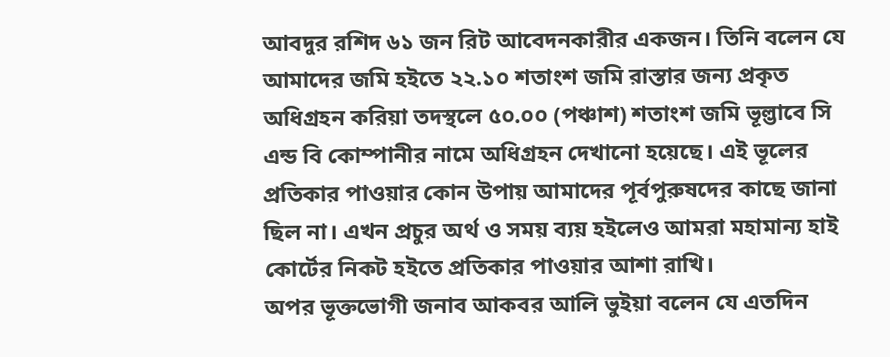আবদুর রশিদ ৬১ জন রিট আবেদনকারীর একজন। তিনি বলেন যে আমাদের জমি হইতে ২২.১০ শতাংশ জমি রাস্তার জন্য প্রকৃত অধিগ্রহন করিয়া তদস্থলে ৫০.০০ (পঞ্চাশ) শতাংশ জমি ভূল্ভাবে সি এন্ড বি কোম্পানীর নামে অধিগ্রহন দেখানো হয়েছে। এই ভূলের প্রতিকার পাওয়ার কোন উপায় আমাদের পূর্বপুরুষদের কাছে জানা ছিল না। এখন প্রচুর অর্থ ও সময় ব্যয় হইলেও আমরা মহামান্য হাই কোর্টের নিকট হইতে প্রতিকার পাওয়ার আশা রাখি।
অপর ভূক্তভোগী জনাব আকবর আলি ভুইয়া বলেন যে এতদিন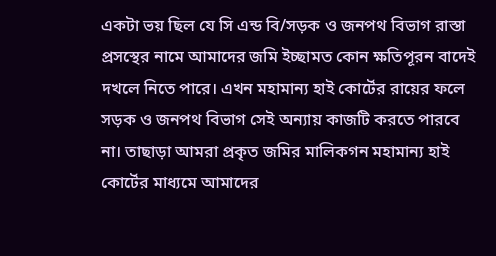একটা ভয় ছিল যে সি এন্ড বি/সড়ক ও জনপথ বিভাগ রাস্তা প্রসস্থের নামে আমাদের জমি ইচ্ছামত কোন ক্ষতিপূরন বাদেই দখলে নিতে পারে। এখন মহামান্য হাই কোর্টের রায়ের ফলে সড়ক ও জনপথ বিভাগ সেই অন্যায় কাজটি করতে পারবে না। তাছাড়া আমরা প্রকৃত জমির মালিকগন মহামান্য হাই কোর্টের মাধ্যমে আমাদের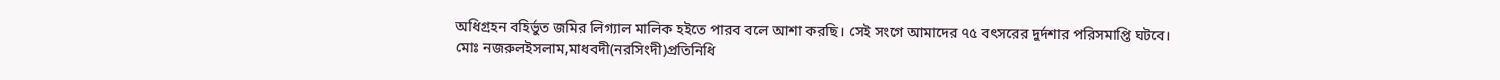অধিগ্রহন বহির্ভুত জমির লিগ্যাল মালিক হইতে পারব বলে আশা করছি। সেই সংগে আমাদের ৭৫ বৎসরের দুর্দশার পরিসমাপ্তি ঘটবে।
মোঃ নজরুলইসলাম,মাধবদী(নরসিংদী)প্রতিনিধি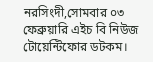নরসিংদী,সোমবার ০৩ ফেব্রুয়ারি এইচ বি নিউজ টোয়েন্টিফোর ডটকম।